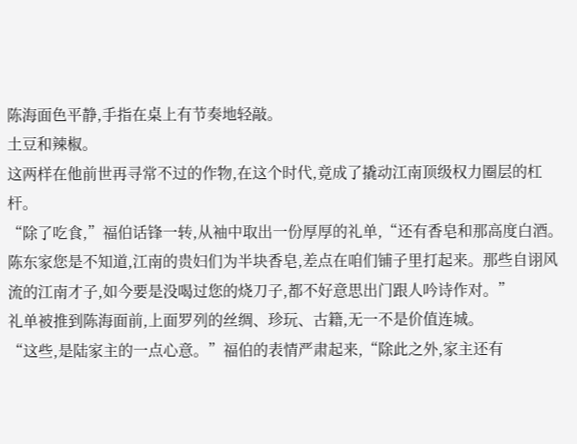陈海面色平静,手指在桌上有节奏地轻敲。
土豆和辣椒。
这两样在他前世再寻常不过的作物,在这个时代,竟成了撬动江南顶级权力圈层的杠杆。
“除了吃食,”福伯话锋一转,从袖中取出一份厚厚的礼单,“还有香皂和那高度白酒。陈东家您是不知道,江南的贵妇们为半块香皂,差点在咱们铺子里打起来。那些自诩风流的江南才子,如今要是没喝过您的烧刀子,都不好意思出门跟人吟诗作对。”
礼单被推到陈海面前,上面罗列的丝绸、珍玩、古籍,无一不是价值连城。
“这些,是陆家主的一点心意。”福伯的表情严肃起来,“除此之外,家主还有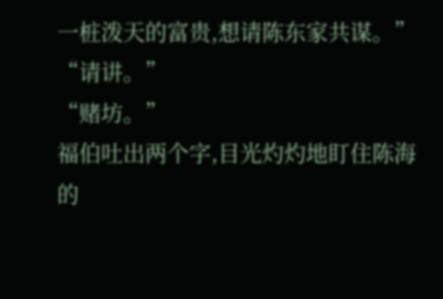一桩泼天的富贵,想请陈东家共谋。”
“请讲。”
“赌坊。”
福伯吐出两个字,目光灼灼地盯住陈海的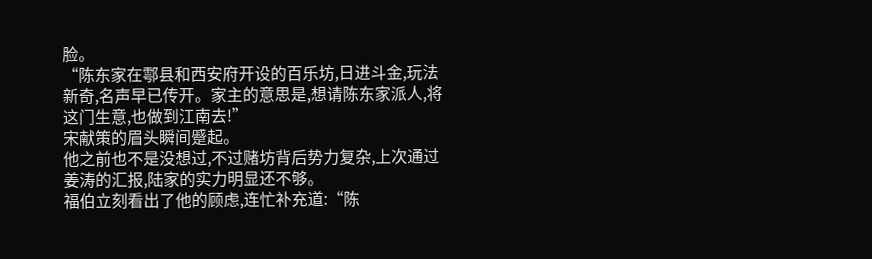脸。
“陈东家在鄠县和西安府开设的百乐坊,日进斗金,玩法新奇,名声早已传开。家主的意思是,想请陈东家派人,将这门生意,也做到江南去!”
宋献策的眉头瞬间蹙起。
他之前也不是没想过,不过赌坊背后势力复杂,上次通过姜涛的汇报,陆家的实力明显还不够。
福伯立刻看出了他的顾虑,连忙补充道:“陈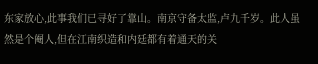东家放心,此事我们已寻好了靠山。南京守备太监,卢九千岁。此人虽然是个阉人,但在江南织造和内廷都有着通天的关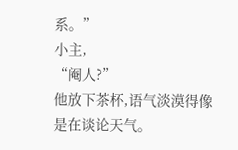系。”
小主,
“阉人?”
他放下茶杯,语气淡漠得像是在谈论天气。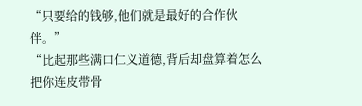“只要给的钱够,他们就是最好的合作伙伴。”
“比起那些满口仁义道德,背后却盘算着怎么把你连皮带骨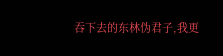吞下去的东林伪君子,我更